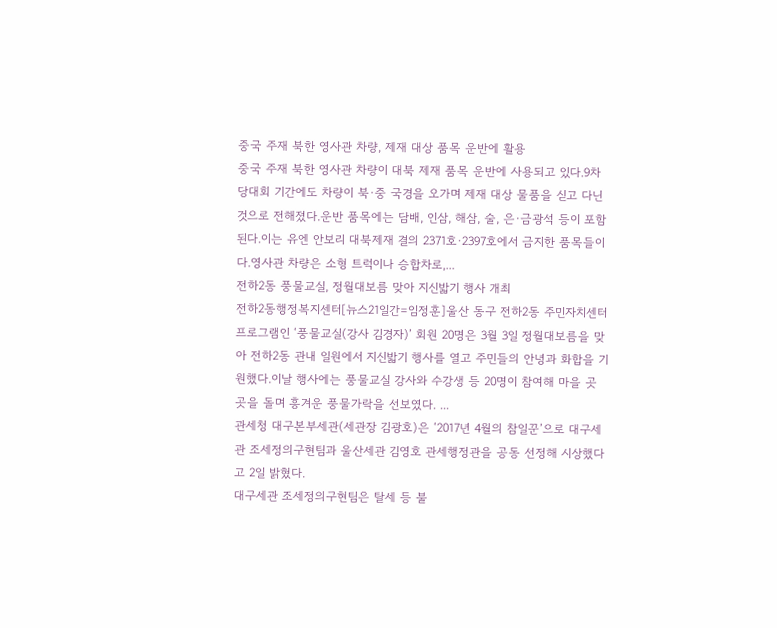중국 주재 북한 영사관 차량, 제재 대상 품목 운반에 활용
중국 주재 북한 영사관 차량이 대북 제재 품목 운반에 사용되고 있다.9차 당대회 기간에도 차량이 북·중 국경을 오가며 제재 대상 물품을 싣고 다닌 것으로 전해졌다.운반 품목에는 담배, 인삼, 해삼, 술, 은·금광석 등이 포함된다.이는 유엔 안보리 대북제재 결의 2371호·2397호에서 금지한 품목들이다.영사관 차량은 소형 트럭이나 승합차로,...
전하2동 풍물교실, 정월대보름 맞아 지신밟기 행사 개최
전하2동행정복지센터[뉴스21일간=임정훈]울산 동구 전하2동 주민자치센터 프로그램인 ‘풍물교실(강사 김경자)’ 회원 20명은 3월 3일 정월대보름을 맞아 전하2동 관내 일원에서 지신밟기 행사를 열고 주민들의 안녕과 화합을 기원했다.이날 행사에는 풍물교실 강사와 수강생 등 20명이 참여해 마을 곳곳을 돌며 흥겨운 풍물가락을 선보였다. ...
관세청 대구본부세관(세관장 김광호)은 ‘2017년 4월의 참일꾼’으로 대구세관 조세정의구현팀과 울산세관 김영호 관세행정관을 공동 선정해 시상했다고 2일 밝혔다.
대구세관 조세정의구현팀은 탈세 등 불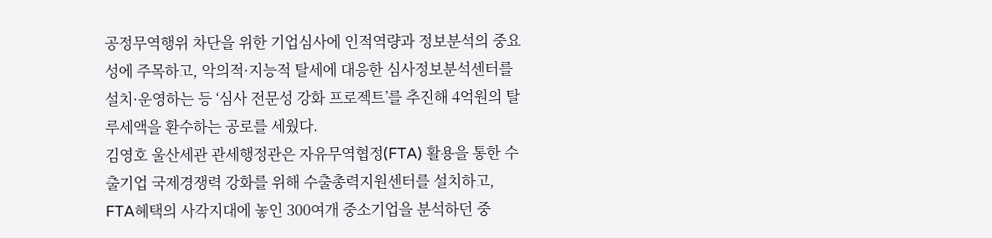공정무역행위 차단을 위한 기업심사에 인적역량과 정보분석의 중요성에 주목하고, 악의적·지능적 탈세에 대응한 심사정보분석센터를 설치·운영하는 등 ‘심사 전문성 강화 프로젝트’를 추진해 4억원의 탈루세액을 환수하는 공로를 세웠다.
김영호 울산세관 관세행정관은 자유무역협정(FTA) 활용을 통한 수출기업 국제경쟁력 강화를 위해 수출총력지원센터를 설치하고, FTA혜택의 사각지대에 놓인 300여개 중소기업을 분석하던 중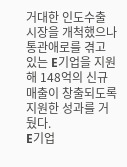거대한 인도수출 시장을 개척했으나 통관애로를 겪고 있는 E기업을 지원해 148억의 신규매출이 창출되도록 지원한 성과를 거뒀다.
E기업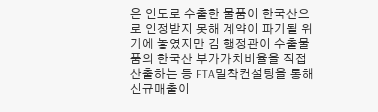은 인도로 수출한 물품이 한국산으로 인정받지 못해 계약이 파기될 위기에 놓였지만 김 행정관이 수출물품의 한국산 부가가치비율을 직접 산출하는 등 FTA밀착컨설팅을 통해 신규매출이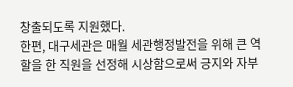창출되도록 지원했다.
한편, 대구세관은 매월 세관행정발전을 위해 큰 역할을 한 직원을 선정해 시상함으로써 긍지와 자부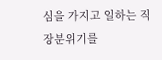심을 가지고 일하는 직장분위기를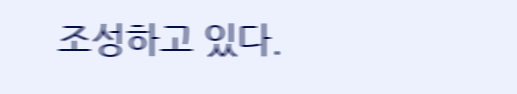조성하고 있다.